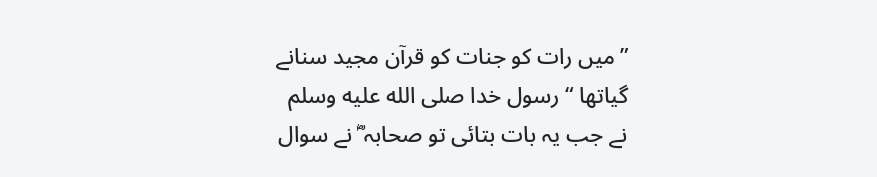”میں رات کو جنات کو قرآن مجید سنانے گیاتھا “ رسول خدا صلى الله عليه وسلم نے جب یہ بات بتائی تو صحابہ ؓ نے سوال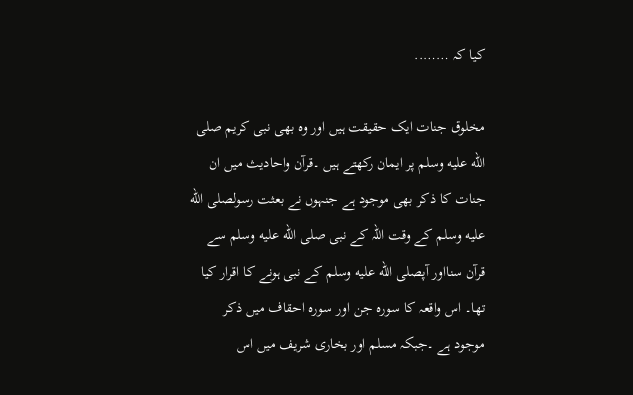کیا کہ ……..

مخلوق جنات ایک حقیقت ہیں اور وہ بھی نبی کریم صلى الله عليه وسلم پر ایمان رکھتے ہیں ۔قرآن واحادیث میں ان جنات کا ذکر بھی موجود ہے جنہوں نے بعثت رسولصلى الله عليه وسلم کے وقت اللہ کے نبی صلى الله عليه وسلم سے قرآن سنااور آپصلى الله عليه وسلم کے نبی ہونے کا اقرار کیا تھا۔ اس واقعہ کا سورہ جن اور سورہ احقاف میں ذکر موجود ہے ۔جبکہ مسلم اور بخاری شریف میں اس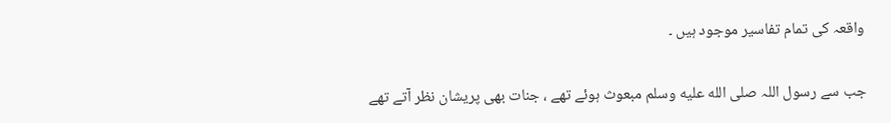واقعہ کی تمام تفاسیر موجود ہیں ۔

جب سے رسول اللہ صلى الله عليه وسلم مبعوث ہوئے تھے ، جنات بھی پریشان نظر آتے تھے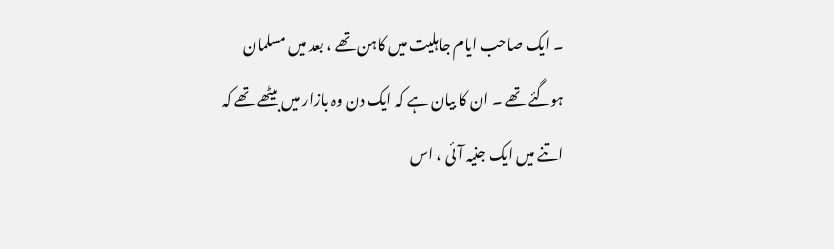۔ ایک صاحب ایام جاہلیت میں کاہن تھے ، بعد میں مسلمان ہوگئے تھے ۔ ان کا بیان ہے کہ ایک دن وہ بازار میں بیٹھے تھے کہ اتنے میں ایک جنیہ آئی ، اس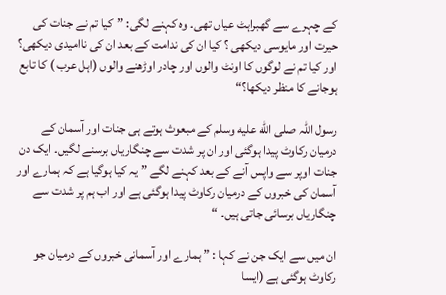کے چہرے سے گھبراہٹ عیاں تھی۔ وہ کہنے لگی: ”کیا تم نے جنات کی حیرت اور مایوسی دیکھی ؟ کیا ان کی ندامت کے بعد ان کی ناامیدی دیکھی؟ اور کیا تم نے لوگوں کا اونٹ والوں اور چادر اوڑھنے والوں (اہل عرب ) کا تابع ہوجانے کا منظر دیکھا؟“

رسول اللہ صلى الله عليه وسلم کے مبعوث ہوتے ہی جنات اور آسمان کے درمیان رکاوٹ پیدا ہوگئی اور ان پر شدت سے چنگاریاں برسنے لگیں۔ ایک دن جنات اوپر سے واپس آنے کے بعد کہنے لگے ” یہ کیا ہوگیا ہے کہ ہمارے اور آسمان کی خبروں کے درمیان رکاوٹ پیدا ہوگئی ہے اور اب ہم پر شدت سے چنگاریاں برسائی جاتی ہیں۔ “

ان میں سے ایک جن نے کہا : ” ہمارے اور آسمانی خبروں کے درمیان جو رکاوٹ ہوگئی ہے (ایسا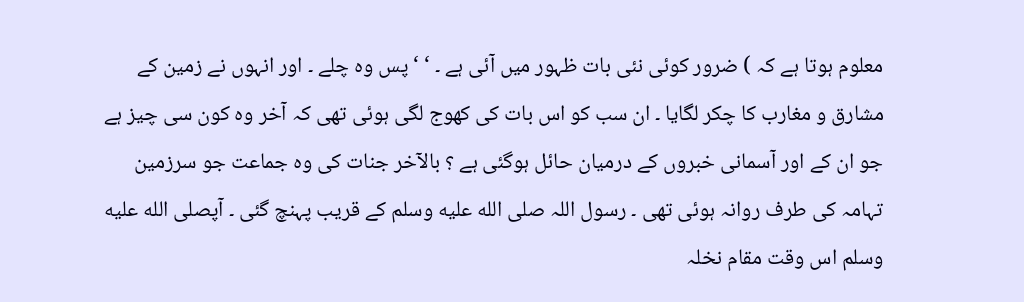معلوم ہوتا ہے کہ ) ضرور کوئی نئی بات ظہور میں آئی ہے ۔ ‘ ‘ پس وہ چلے ۔ اور انہوں نے زمین کے مشارق و مغارب کا چکر لگایا ۔ ان سب کو اس بات کی کھوج لگی ہوئی تھی کہ آخر وہ کون سی چیز ہے جو ان کے اور آسمانی خبروں کے درمیان حائل ہوگئی ہے ؟ بالآخر جنات کی وہ جماعت جو سرزمین تہامہ کی طرف روانہ ہوئی تھی ۔ رسول اللہ صلى الله عليه وسلم کے قریب پہنچ گئی ۔ آپصلى الله عليه وسلم اس وقت مقام نخلہ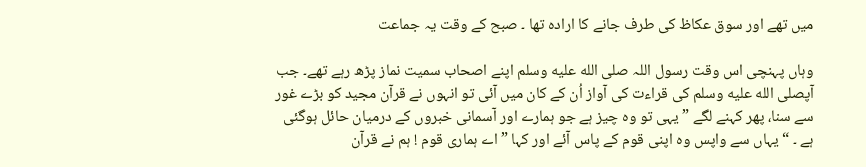میں تھے اور سوق عکاظ کی طرف جانے کا ارادہ تھا ۔ صبح کے وقت یہ جماعت

وہاں پہنچی اس وقت رسول اللہ صلى الله عليه وسلم اپنے اصحاب سمیت نماز پڑھ رہے تھے۔ جب آپصلى الله عليه وسلم کی قراءت کی آواز اُن کے کان میں آئی تو انہوں نے قرآن مجید کو بڑے غور سے سنا، پھر کہنے لگے ” یہی تو وہ چیز ہے جو ہمارے اور آسمانی خبروں کے درمیان حائل ہوگئی ہے ۔ “ یہاں سے واپس وہ اپنی قوم کے پاس آئے اور کہا ” اے ہماری قوم ! ہم نے قرآن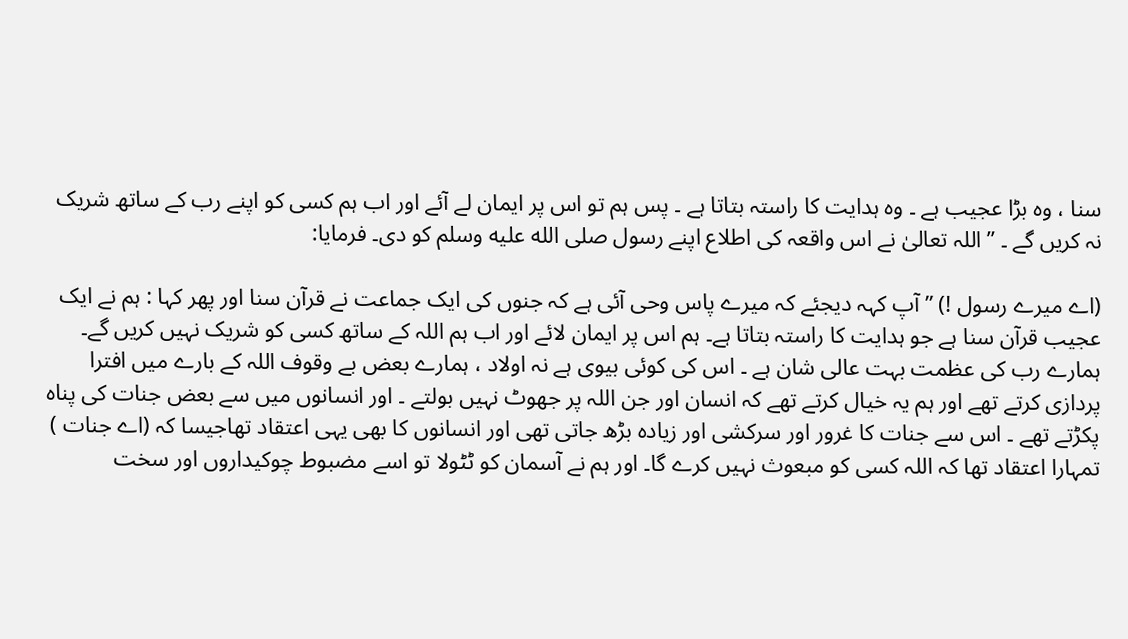سنا ، وہ بڑا عجیب ہے ۔ وہ ہدایت کا راستہ بتاتا ہے ۔ پس ہم تو اس پر ایمان لے آئے اور اب ہم کسی کو اپنے رب کے ساتھ شریک نہ کریں گے ۔ ” اللہ تعالیٰ نے اس واقعہ کی اطلاع اپنے رسول صلى الله عليه وسلم کو دی۔ فرمایا:

(اے میرے رسول !) ” آپ کہہ دیجئے کہ میرے پاس وحی آئی ہے کہ جنوں کی ایک جماعت نے قرآن سنا اور پھر کہا : ہم نے ایک عجیب قرآن سنا ہے جو ہدایت کا راستہ بتاتا ہے۔ ہم اس پر ایمان لائے اور اب ہم اللہ کے ساتھ کسی کو شریک نہیں کریں گے۔ ہمارے رب کی عظمت بہت عالی شان ہے ۔ اس کی کوئی بیوی ہے نہ اولاد ، ہمارے بعض بے وقوف اللہ کے بارے میں افترا پردازی کرتے تھے اور ہم یہ خیال کرتے تھے کہ انسان اور جن اللہ پر جھوٹ نہیں بولتے ۔ اور انسانوں میں سے بعض جنات کی پناہ پکڑتے تھے ۔ اس سے جنات کا غرور اور سرکشی اور زیادہ بڑھ جاتی تھی اور انسانوں کا بھی یہی اعتقاد تھاجیسا کہ (اے جنات ) تمہارا اعتقاد تھا کہ اللہ کسی کو مبعوث نہیں کرے گا۔ اور ہم نے آسمان کو ٹٹولا تو اسے مضبوط چوکیداروں اور سخت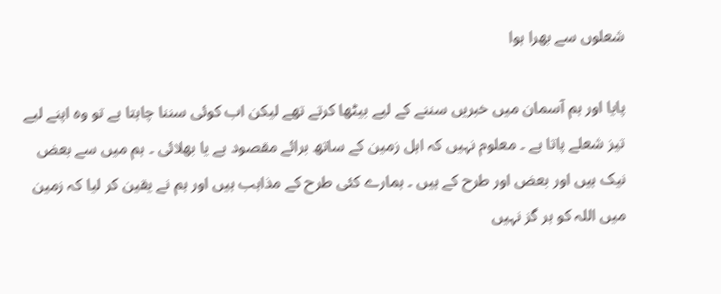شعلوں سے بھرا ہوا

پایا اور ہم آسمان میں خبریں سننے کے لیے بیٹھا کرتے تھے لیکن اب کوئی سننا چاہتا ہے تو وہ اپنے لیے تیز شعلے پاتا ہے ۔ معلوم نہیں کہ اہل زمین کے ساتھ برائے مقصود ہے یا بھلائی ۔ ہم میں سے بعض نیک ہیں اور بعض اور طرح کے ہیں ۔ ہمارے کئی طرح کے مذاہب ہیں اور ہم نے یقین کر لیا کہ زمین میں اللہ کو ہر گز نہیں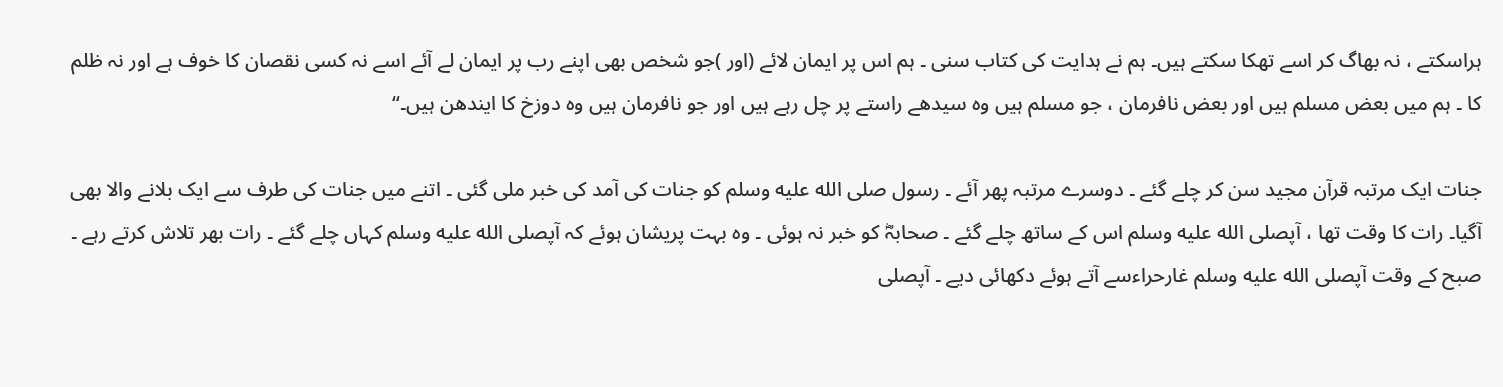ہراسکتے ، نہ بھاگ کر اسے تھکا سکتے ہیں۔ ہم نے ہدایت کی کتاب سنی ۔ ہم اس پر ایمان لائے (اور )جو شخص بھی اپنے رب پر ایمان لے آئے اسے نہ کسی نقصان کا خوف ہے اور نہ ظلم کا ۔ ہم میں بعض مسلم ہیں اور بعض نافرمان ، جو مسلم ہیں وہ سیدھے راستے پر چل رہے ہیں اور جو نافرمان ہیں وہ دوزخ کا ایندھن ہیں۔“

جنات ایک مرتبہ قرآن مجید سن کر چلے گئے ۔ دوسرے مرتبہ پھر آئے ۔ رسول صلى الله عليه وسلم کو جنات کی آمد کی خبر ملی گئی ۔ اتنے میں جنات کی طرف سے ایک بلانے والا بھی آگیا۔ رات کا وقت تھا ، آپصلى الله عليه وسلم اس کے ساتھ چلے گئے ۔ صحابہؓ کو خبر نہ ہوئی ۔ وہ بہت پریشان ہوئے کہ آپصلى الله عليه وسلم کہاں چلے گئے ۔ رات بھر تلاش کرتے رہے ۔ صبح کے وقت آپصلى الله عليه وسلم غارحراءسے آتے ہوئے دکھائی دیے ۔ آپصلى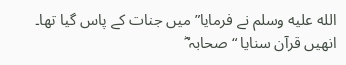الله عليه وسلم نے فرمایا” میں جنات کے پاس گیا تھا۔ انھیں قرآن سنایا “ صحابہ ؓ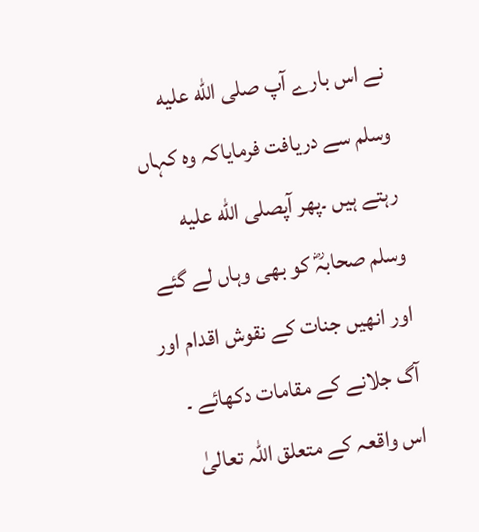نے اس بارے آپ صلى الله عليه وسلم سے دریافت فرمایاکہ وہ کہاں رہتے ہیں ۔پھر آپصلى الله عليه وسلم صحابہؓ کو بھی وہاں لے گئے اور انھیں جنات کے نقوش اقدام اور آگ جلانے کے مقامات دکھائے ۔ اس واقعہ کے متعلق اللہ تعالیٰ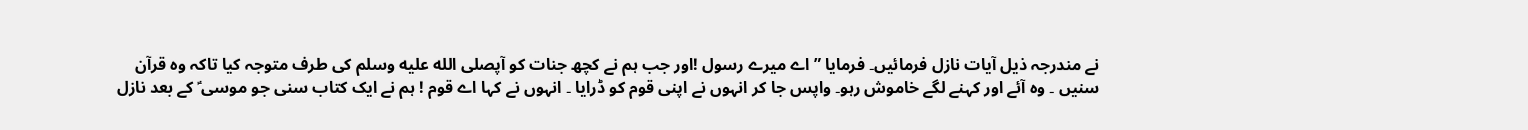نے مندرجہ ذیل آیات نازل فرمائیں۔ فرمایا ” اے میرے رسول !اور جب ہم نے کچھ جنات کو آپصلى الله عليه وسلم کی طرف متوجہ کیا تاکہ وہ قرآن سنیں ۔ وہ آئے اور کہنے لگے خاموش رہو۔ واپس جا کر انہوں نے اپنی قوم کو ڈرایا ۔ انہوں نے کہا اے قوم ! ہم نے ایک کتاب سنی جو موسی ؑ کے بعد نازل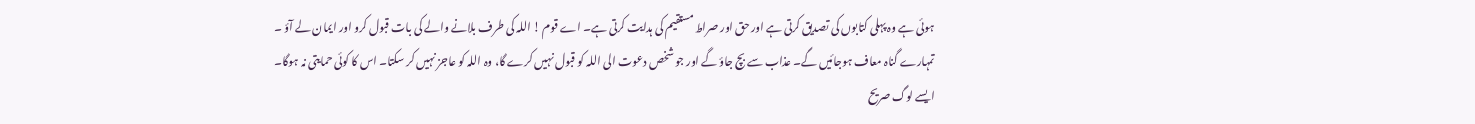ہوئی ہے وہ پہلی کتابوں کی تصدیق کرتی ہے اور حق اور صراط مستقیم کی ہدایت کرتی ہے۔ اے قوم ! اللہ کی طرف بلانے والے کی بات قبول کرو اور ایمان لے آؤ ۔ تمہارے گناہ معاف ہوجائیں گے۔ عذاب سے بچ جاؤ گے اور جو شخص دعوت الی اللہ کو قبول نہیں کرے گا، وہ اللہ کو عاجز نہیں کر سکتا۔ اس کا کوئی حمایتی نہ ہوگا۔ ایسے لوگ صریح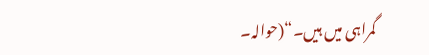گمراہی میں ہیں۔“(حوالہ۔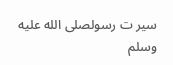سیر ت رسولصلى الله عليه وسلم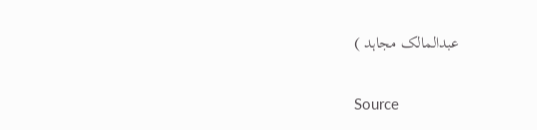عبدالمالک مجاہد )

Source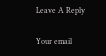Leave A Reply

Your email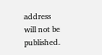address will not be published.